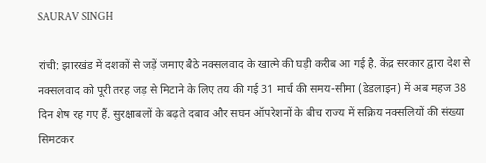SAURAV SINGH

रांची: झारखंड में दशकों से जड़ें जमाए बैठे नक्सलवाद के खात्मे की घड़ी करीब आ गई है. केंद्र सरकार द्वारा देश से नक्सलवाद को पूरी तरह जड़ से मिटाने के लिए तय की गई 31 मार्च की समय-सीमा (डेडलाइन) में अब महज 38 दिन शेष रह गए हैं. सुरक्षाबलों के बढ़ते दबाव और सघन ऑपरेशनों के बीच राज्य में सक्रिय नक्सलियों की संख्या सिमटकर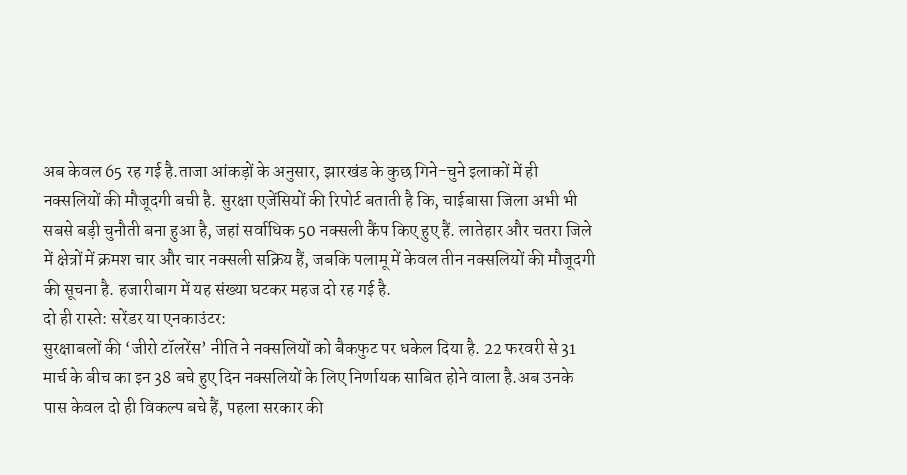अब केवल 65 रह गई है.ताजा आंकड़ों के अनुसार, झारखंड के कुछ गिने-चुने इलाकों में ही नक्सलियों की मौजूदगी बची है. सुरक्षा एजेंसियों की रिपोर्ट बताती है कि, चाईबासा जिला अभी भी सबसे बड़ी चुनौती बना हुआ है, जहां सर्वाधिक 50 नक्सली कैंप किए हुए हैं. लातेहार और चतरा जिले में क्षेत्रों में क्रमश चार और चार नक्सली सक्रिय हैं, जबकि पलामू में केवल तीन नक्सलियों की मौजूदगी की सूचना है. हजारीबाग में यह संख्या घटकर महज दो रह गई है.
दो ही रास्ते: सरेंडर या एनकाउंटर:
सुरक्षाबलों की ‘जीरो टॉलरेंस’ नीति ने नक्सलियों को बैकफुट पर धकेल दिया है. 22 फरवरी से 31 मार्च के बीच का इन 38 बचे हुए दिन नक्सलियों के लिए निर्णायक साबित होने वाला है.अब उनके पास केवल दो ही विकल्प बचे हैं, पहला सरकार की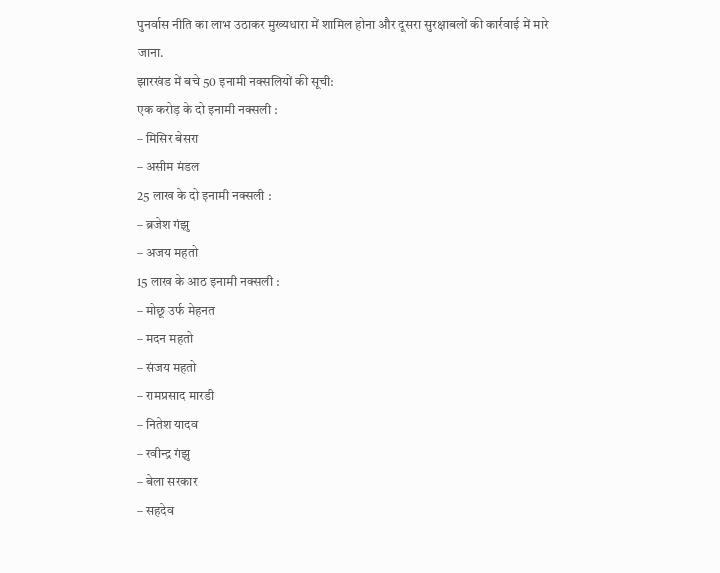पुनर्वास नीति का लाभ उठाकर मुख्यधारा में शामिल होना और दूसरा सुरक्षाबलों की कार्रवाई में मारे जाना.
झारखंड में बचे 50 इनामी नक्सलियों की सूची:
एक करोड़ के दो इनामी नक्सली :
– मिसिर बेसरा
– असीम मंडल
25 लाख के दो इनामी नक्सली :
– ब्रजेश गंझु
– अजय महतो
15 लाख के आठ इनामी नक्सली :
– मोछू उर्फ मेहनत
– मदन महतो
– संजय महतो
– रामप्रसाद मारडी
– नितेश यादव
– रवीन्द्र गंझु
– बेला सरकार
– सहदेव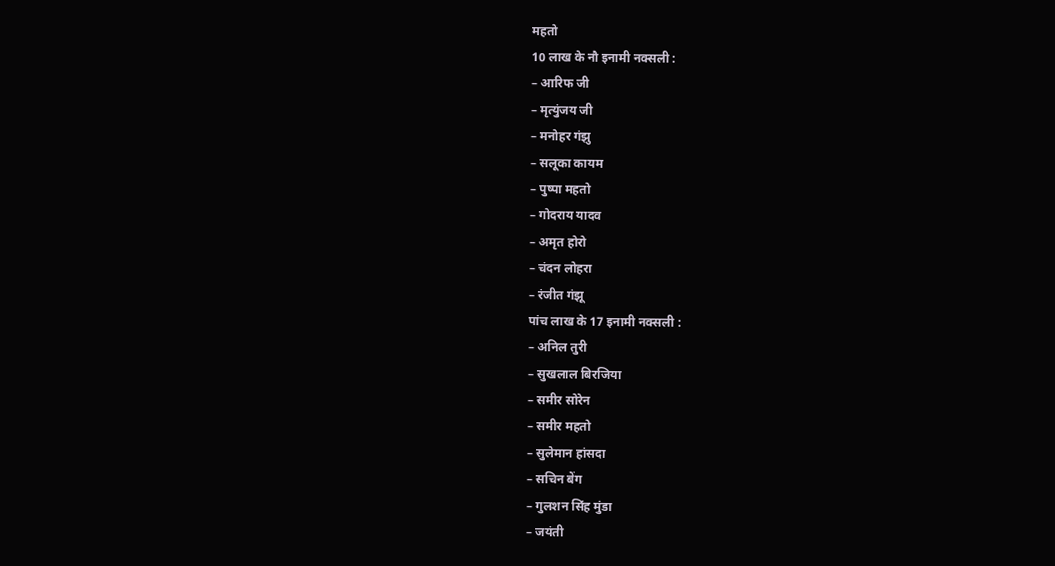महतो
10 लाख के नौ इनामी नक्सली :
– आरिफ जी
– मृत्युंजय जी
– मनोहर गंझु
– सलूका कायम
– पुष्पा महतो
– गोदराय यादव
– अमृत होरो
– चंदन लोहरा
– रंजीत गंझू
पांच लाख के 17 इनामी नक्सली :
– अनिल तुरी
– सुखलाल बिरजिया
– समीर सोरेन
– समीर महतो
– सुलेमान हांसदा
– सचिन बेंग
– गुलशन सिंह मुंडा
– जयंती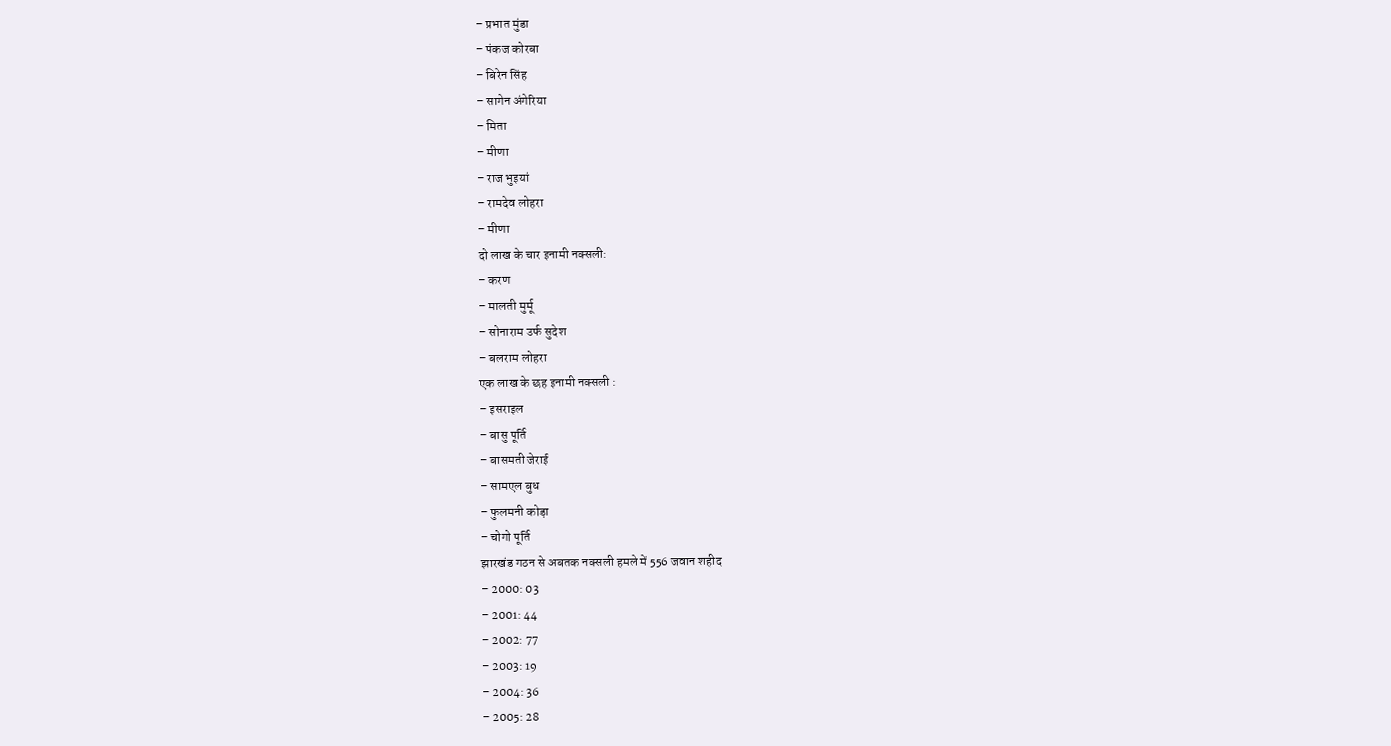– प्रभात मुंडा
– पंकज कोरबा
– बिरेन सिंह
– सागेन अंगेरिया
– मिता
– मीणा
– राज भुइयां
– रामदेव लोहरा
– मीणा
दो लाख के चार इनामी नक्सली:
– करण
– मालती मुर्मू
– सोनाराम उर्फ सुदेश
– बलराम लोहरा
एक लाख के छह इनामी नक्सली :
– इसराइल
– बासु पूर्ति
– बासमती जेराई
– सामएल बुध
– फुलमनी कोड़ा
– चोगो पूर्ति
झारखंड गठन से अबतक नक्सली हमले में 556 जवान शहीद
– 2000: 03
– 2001: 44
– 2002: 77
– 2003: 19
– 2004: 36
– 2005: 28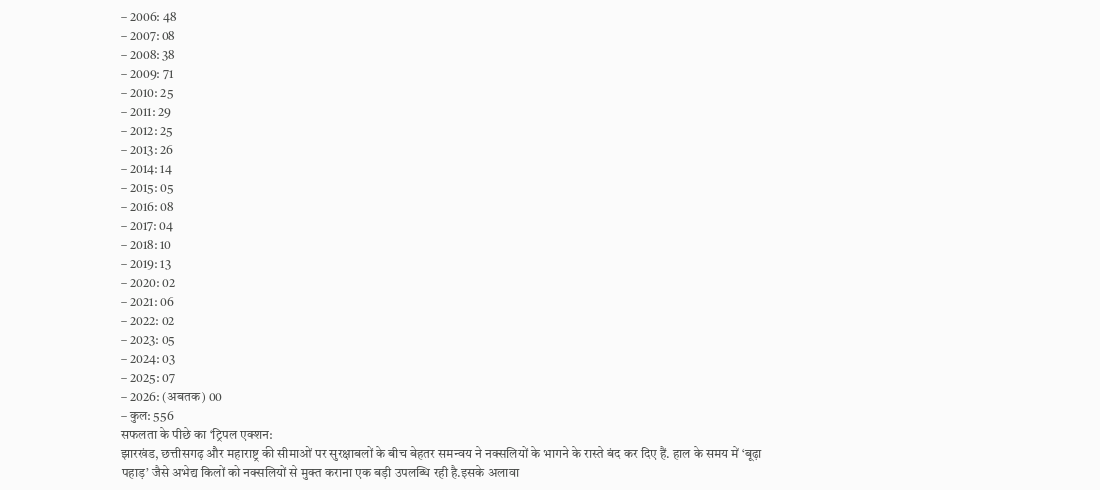– 2006: 48
– 2007: 08
– 2008: 38
– 2009: 71
– 2010: 25
– 2011: 29
– 2012: 25
– 2013: 26
– 2014: 14
– 2015: 05
– 2016: 08
– 2017: 04
– 2018: 10
– 2019: 13
– 2020: 02
– 2021: 06
– 2022: 02
– 2023: 05
– 2024: 03
– 2025: 07
– 2026: (अबतक) 00
– कुल: 556
सफलता के पीछे का ‘ट्रिपल एक्शन:
झारखंड, छत्तीसगढ़ और महाराष्ट्र की सीमाओं पर सुरक्षाबलों के बीच बेहतर समन्वय ने नक्सलियों के भागने के रास्ते बंद कर दिए हैं. हाल के समय में ‘बूढ़ा पहाड़’ जैसे अभेद्य किलों को नक्सलियों से मुक्त कराना एक बड़ी उपलब्धि रही है.इसके अलावा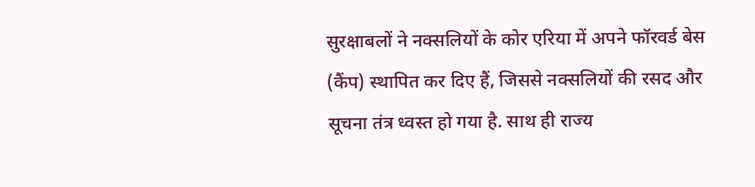सुरक्षाबलों ने नक्सलियों के कोर एरिया में अपने फॉरवर्ड बेस (कैंप) स्थापित कर दिए हैं, जिससे नक्सलियों की रसद और सूचना तंत्र ध्वस्त हो गया है. साथ ही राज्य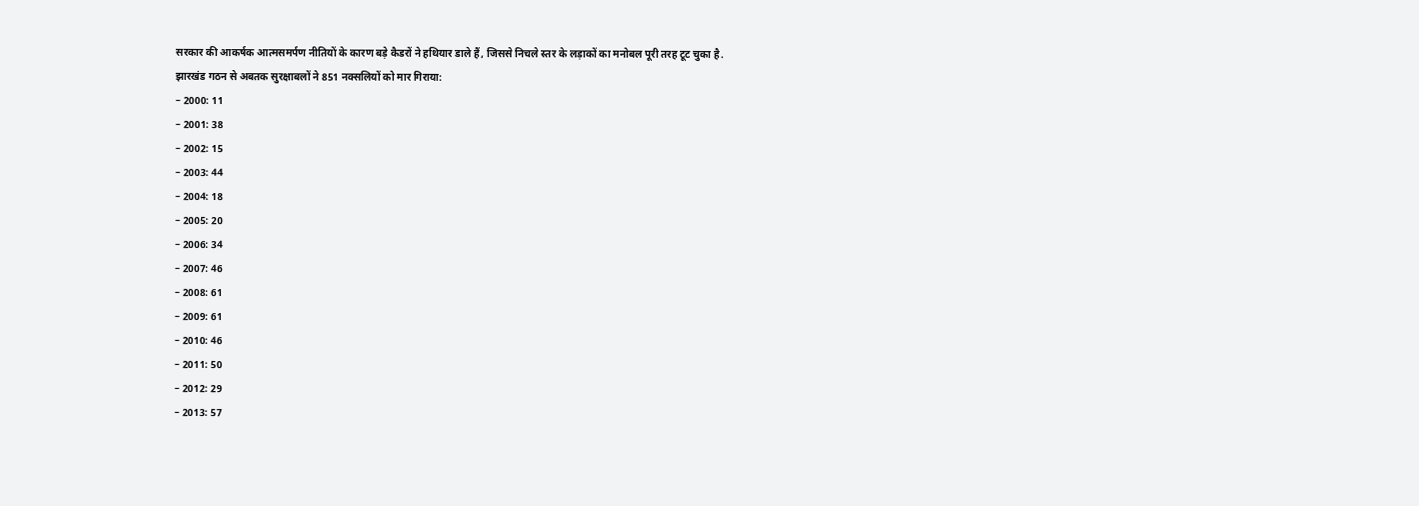सरकार की आकर्षक आत्मसमर्पण नीतियों के कारण बड़े कैडरों ने हथियार डाले हैं, जिससे निचले स्तर के लड़ाकों का मनोबल पूरी तरह टूट चुका है.
झारखंड गठन से अबतक सुरक्षाबलों ने 851 नक्सलियों को मार गिराया:
– 2000: 11
– 2001: 38
– 2002: 15
– 2003: 44
– 2004: 18
– 2005: 20
– 2006: 34
– 2007: 46
– 2008: 61
– 2009: 61
– 2010: 46
– 2011: 50
– 2012: 29
– 2013: 57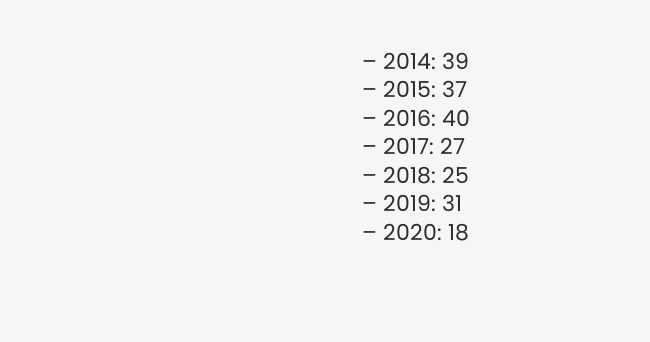– 2014: 39
– 2015: 37
– 2016: 40
– 2017: 27
– 2018: 25
– 2019: 31
– 2020: 18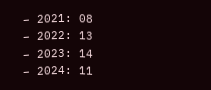– 2021: 08
– 2022: 13
– 2023: 14
– 2024: 11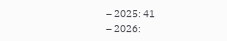– 2025: 41
– 2026: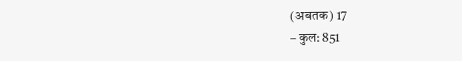(अबतक) 17
– कुल: 851